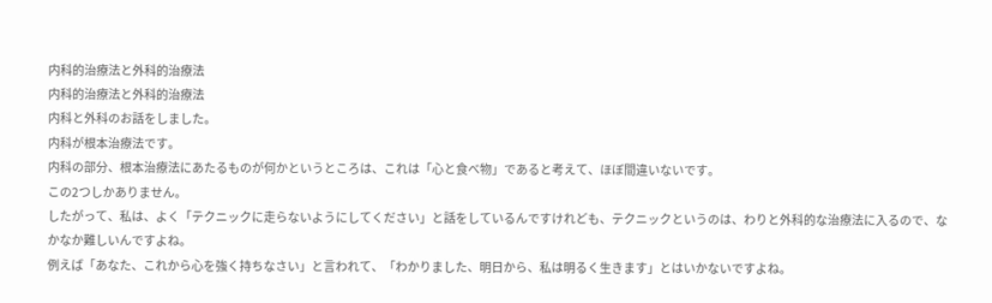内科的治療法と外科的治療法
内科的治療法と外科的治療法
内科と外科のお話をしました。
内科が根本治療法です。
内科の部分、根本治療法にあたるものが何かというところは、これは「心と食べ物」であると考えて、ほぼ間違いないです。
この2つしかありません。
したがって、私は、よく「テクニックに走らないようにしてください」と話をしているんですけれども、テクニックというのは、わりと外科的な治療法に入るので、なかなか難しいんですよね。
例えば「あなた、これから心を強く持ちなさい」と言われて、「わかりました、明日から、私は明るく生きます」とはいかないですよね。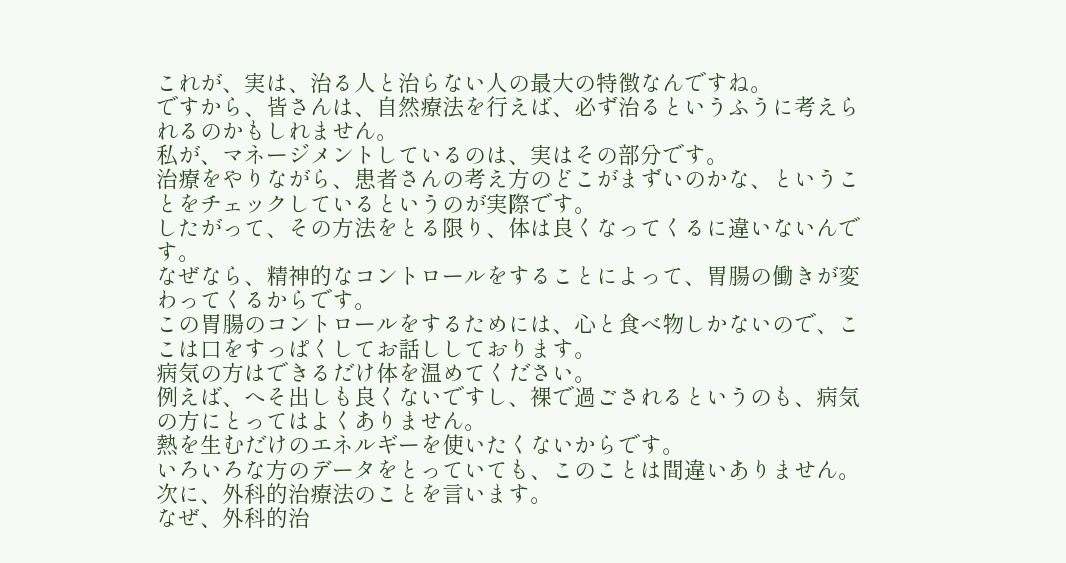これが、実は、治る人と治らない人の最大の特徴なんですね。
ですから、皆さんは、自然療法を行えば、必ず治るというふうに考えられるのかもしれません。
私が、マネージメントしているのは、実はその部分です。
治療をやりながら、患者さんの考え方のどこがまずいのかな、ということをチェックしているというのが実際です。
したがって、その方法をとる限り、体は良くなってくるに違いないんです。
なぜなら、精神的なコントロールをすることによって、胃腸の働きが変わってくるからです。
この胃腸のコントロールをするためには、心と食べ物しかないので、ここは口をすっぱくしてお話ししております。
病気の方はできるだけ体を温めてください。
例えば、へそ出しも良くないですし、裸で過ごされるというのも、病気の方にとってはよくありません。
熱を生むだけのエネルギーを使いたくないからです。
いろいろな方のデータをとっていても、このことは間違いありません。
次に、外科的治療法のことを言います。
なぜ、外科的治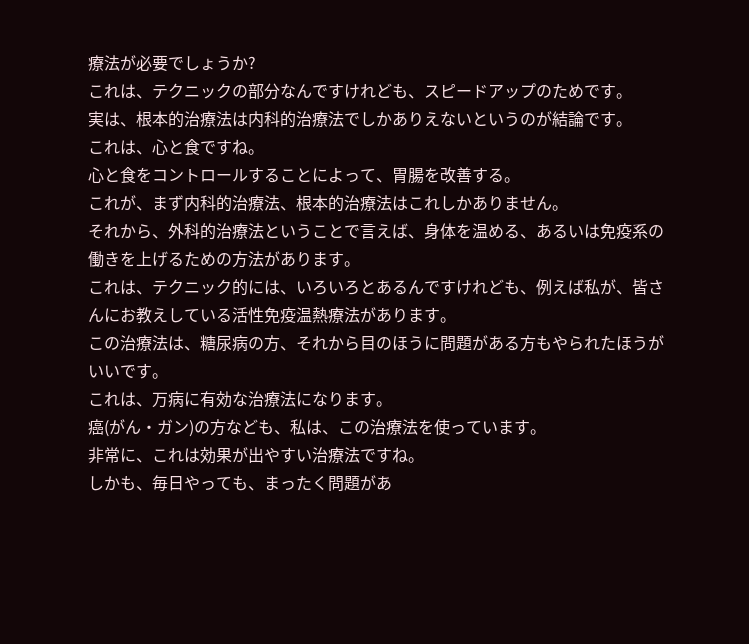療法が必要でしょうか?
これは、テクニックの部分なんですけれども、スピードアップのためです。
実は、根本的治療法は内科的治療法でしかありえないというのが結論です。
これは、心と食ですね。
心と食をコントロールすることによって、胃腸を改善する。
これが、まず内科的治療法、根本的治療法はこれしかありません。
それから、外科的治療法ということで言えば、身体を温める、あるいは免疫系の働きを上げるための方法があります。
これは、テクニック的には、いろいろとあるんですけれども、例えば私が、皆さんにお教えしている活性免疫温熱療法があります。
この治療法は、糖尿病の方、それから目のほうに問題がある方もやられたほうがいいです。
これは、万病に有効な治療法になります。
癌(がん・ガン)の方なども、私は、この治療法を使っています。
非常に、これは効果が出やすい治療法ですね。
しかも、毎日やっても、まったく問題があ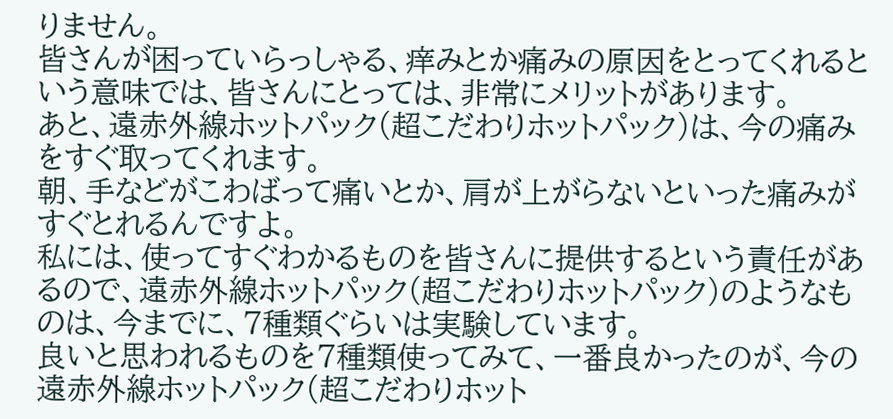りません。
皆さんが困っていらっしゃる、痒みとか痛みの原因をとってくれるという意味では、皆さんにとっては、非常にメリットがあります。
あと、遠赤外線ホットパック(超こだわりホットパック)は、今の痛みをすぐ取ってくれます。
朝、手などがこわばって痛いとか、肩が上がらないといった痛みがすぐとれるんですよ。
私には、使ってすぐわかるものを皆さんに提供するという責任があるので、遠赤外線ホットパック(超こだわりホットパック)のようなものは、今までに、7種類ぐらいは実験しています。
良いと思われるものを7種類使ってみて、一番良かったのが、今の遠赤外線ホットパック(超こだわりホット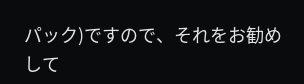パック)ですので、それをお勧めして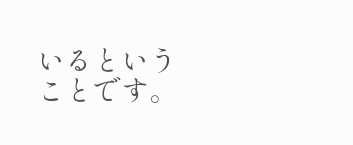いるということです。